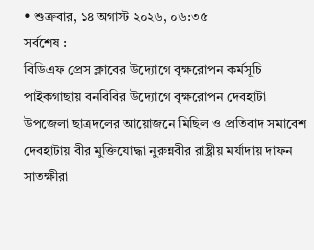• শুক্রবার, ১৪ অগাস্ট ২০২৬, ০৬:৩৫
সর্বশেষ :
বিডিএফ প্রেস ক্লাবের উদ্যোগে বৃক্ষরোপন কর্মসূচি পাইকগাছায় বনবিবির উদ্যোগে বৃক্ষরোপন দেবহাটা উপজেলা ছাত্রদলের আয়োজনে মিছিল ও প্রতিবাদ সমাবেশ দেবহাটায় বীর মুক্তিযোদ্ধা নুরুন্নবীর রাষ্ট্রীয় মর্যাদায় দাফন সাতক্ষীরা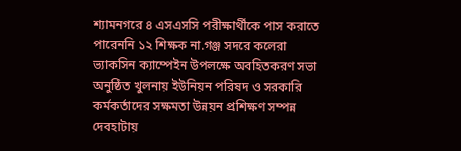শ্যামনগরে ৪ এসএসসি পরীক্ষার্থীকে পাস করাতে পারেননি ১২ শিক্ষক না.গঞ্জ সদরে কলেরা ভ্যাকসিন ক্যাম্পেইন উপলক্ষে অবহিতকরণ সভা অনুষ্ঠিত খুলনায় ইউনিয়ন পরিষদ ও সরকারি কর্মকর্তাদের সক্ষমতা উন্নয়ন প্রশিক্ষণ সম্পন্ন দেবহাটায়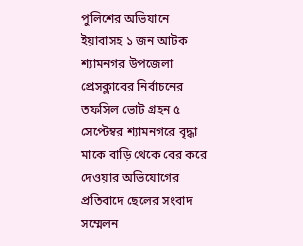পুলিশের অভিযানে ইয়াবাসহ ১ জন আটক শ্যামনগর উপজেলা প্রেসক্লাবের নির্বাচনের তফসিল ভোট গ্রহন ৫ সেপ্টেম্বর শ্যামনগরে বৃদ্ধা মাকে বাড়ি থেকে বের করে দেওয়ার অভিযোগের প্রতিবাদে ছেলের সংবাদ সম্মেলন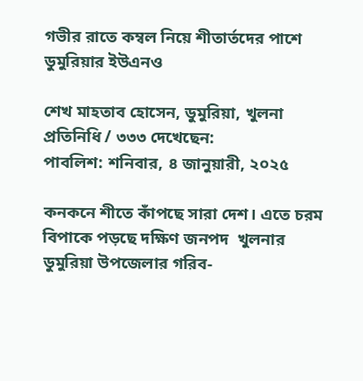গভীর রাতে কম্বল নিয়ে শীতার্তদের পাশে ডুমুরিয়ার ইউএনও

শেখ মাহতাব হোসেন, ডুমুরিয়া, খুলনা প্রতিনিধি / ৩৩৩ দেখেছেন:
পাবলিশ: শনিবার, ৪ জানুয়ারী, ২০২৫

কনকনে শীতে কাঁপছে সারা দেশ। এতে চরম বিপাকে পড়ছে দক্ষিণ জনপদ  খুলনার ডুমুরিয়া উপজেলার গরিব-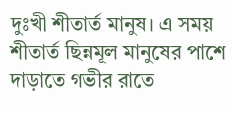দুঃখী শীতার্ত মানুষ। এ সময় শীতার্ত ছিন্নমূল মানুষের পাশে দাড়াতে গভীর রাতে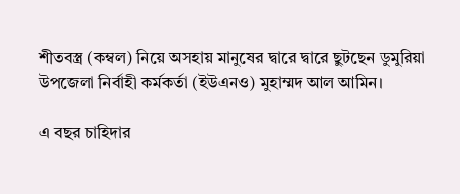শীতবস্ত্র (কম্বল) নিয়ে অসহায় মানুষের দ্বারে দ্বারে ছুটছেন ডুমুরিয়া উপজেলা নির্বাহী কর্মকর্তা (ইউএনও) মুহাম্মদ আল আমিন।

এ বছর চাহিদার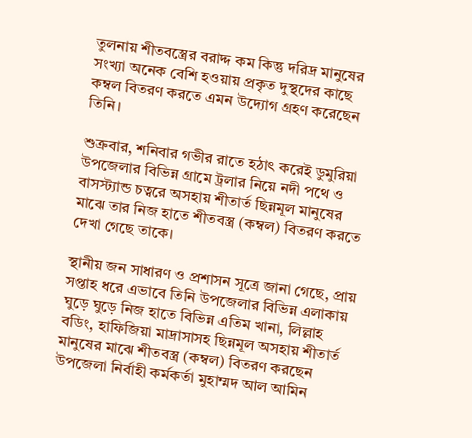তুলনায় শীতবস্ত্রের বরাদ্দ কম কিন্তু দরিদ্র মানুষের সংখ্যা অনেক বেশি হওয়ায় প্রকৃত দুস্থদের কাছে কম্বল বিতরণ করতে এমন উদ্যোগ গ্রহণ করেছেন তিনি।

শুক্রবার, শনিবার গভীর রাতে হঠাৎ করেই ডুমুরিয়া উপজেলার বিভিন্ন গ্রামে ট্রলার নিয়ে নদী পথে ও বাসস্ট্যান্ড চত্বরে অসহায় শীতার্ত ছিন্নমূল মানুষের মাঝে তার নিজ হাতে শীতবস্ত্র (কম্বল) বিতরণ করতে দেখা গেছে তাকে।

স্থানীয় জন সাধারণ ও প্রশাসন সূত্রে জানা গেছে, প্রায় সপ্তাহ ধরে এভাবে তিনি উপজেলার বিভিন্ন এলাকায় ঘুড়ে ঘুড়ে নিজ হাতে বিভিন্ন এতিম খানা, লিল্লাহ বডিং, হাফিজিয়া মাদ্রাসাসহ ছিন্নমূল অসহায় শীতার্ত মানুষের মাঝে শীতবস্ত্র (কম্বল) বিতরণ করছেন উপজেলা নির্বাহী কর্মকর্তা মুহাম্মদ আল আমিন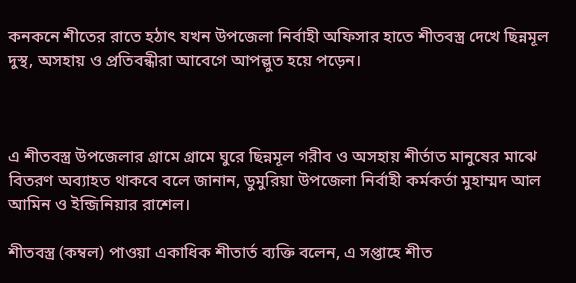কনকনে শীতের রাতে হঠাৎ যখন উপজেলা নির্বাহী অফিসার হাতে শীতবস্ত্র দেখে ছিন্নমূল দুস্থ, অসহায় ও প্রতিবন্ধীরা আবেগে আপল্লুত হয়ে পড়েন।



এ শীতবস্ত্র উপজেলার গ্রামে গ্রামে ঘুরে ছিন্নমূল গরীব ও অসহায় শীর্তাত মানুষের মাঝে বিতরণ অব্যাহত থাকবে বলে জানান, ডুমুরিয়া উপজেলা নির্বাহী কর্মকর্তা মুহাম্মদ আল আমিন ও ইন্জিনিয়ার রাশেল।

শীতবস্ত্র (কম্বল) পাওয়া একাধিক শীতার্ত ব্যক্তি বলেন, এ সপ্তাহে শীত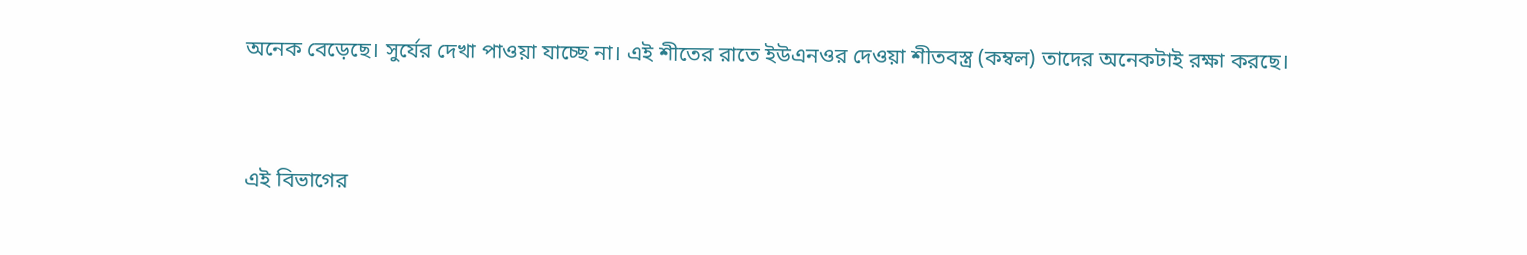অনেক বেড়েছে। সুর্যের দেখা পাওয়া যাচ্ছে না। এই শীতের রাতে ইউএনওর দেওয়া শীতবস্ত্র (কম্বল) তাদের অনেকটাই রক্ষা করছে।


এই বিভাগের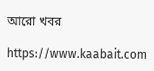আরো খবর

https://www.kaabait.com